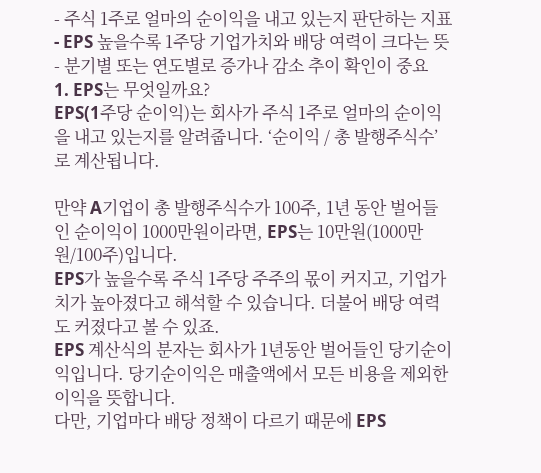- 주식 1주로 얼마의 순이익을 내고 있는지 판단하는 지표
- EPS 높을수록 1주당 기업가치와 배당 여력이 크다는 뜻
- 분기별 또는 연도별로 증가나 감소 추이 확인이 중요
1. EPS는 무엇일까요?
EPS(1주당 순이익)는 회사가 주식 1주로 얼마의 순이익을 내고 있는지를 알려줍니다. ‘순이익 / 총 발행주식수’로 계산됩니다.

만약 A기업이 총 발행주식수가 100주, 1년 동안 벌어들인 순이익이 1000만원이라면, EPS는 10만원(1000만원/100주)입니다.
EPS가 높을수록 주식 1주당 주주의 몫이 커지고, 기업가치가 높아졌다고 해석할 수 있습니다. 더불어 배당 여력도 커졌다고 볼 수 있죠.
EPS 계산식의 분자는 회사가 1년동안 벌어들인 당기순이익입니다. 당기순이익은 매출액에서 모든 비용을 제외한 이익을 뜻합니다.
다만, 기업마다 배당 정책이 다르기 때문에 EPS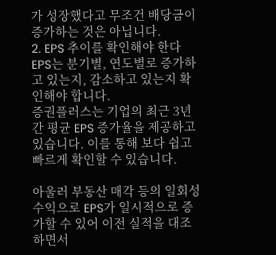가 성장했다고 무조건 배당금이 증가하는 것은 아닙니다.
2. EPS 추이를 확인해야 한다
EPS는 분기별, 연도별로 증가하고 있는지, 감소하고 있는지 확인해야 합니다.
증권플러스는 기업의 최근 3년간 평균 EPS 증가율을 제공하고 있습니다. 이를 통해 보다 쉽고 빠르게 확인할 수 있습니다.

아울러 부동산 매각 등의 일회성 수익으로 EPS가 일시적으로 증가할 수 있어 이전 실적을 대조하면서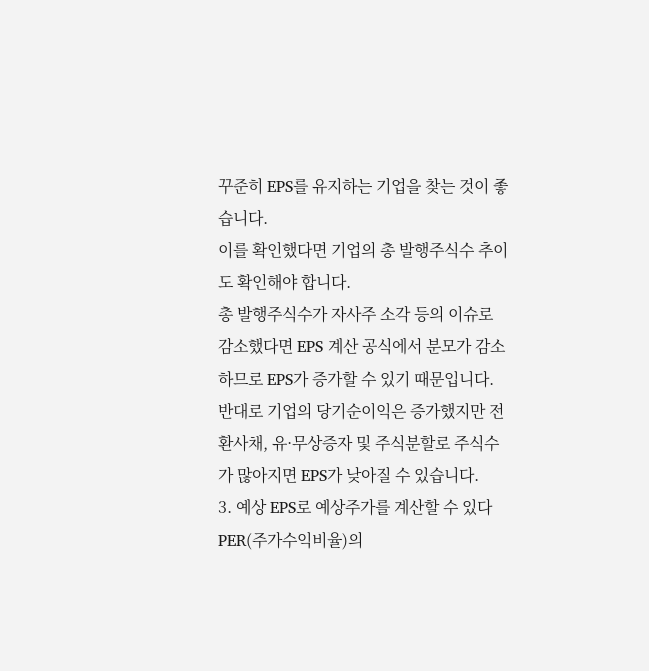꾸준히 EPS를 유지하는 기업을 찾는 것이 좋습니다.
이를 확인했다면 기업의 총 발행주식수 추이도 확인해야 합니다.
총 발행주식수가 자사주 소각 등의 이슈로 감소했다면 EPS 계산 공식에서 분모가 감소하므로 EPS가 증가할 수 있기 때문입니다.
반대로 기업의 당기순이익은 증가했지만 전환사채, 유·무상증자 및 주식분할로 주식수가 많아지면 EPS가 낮아질 수 있습니다.
3. 예상 EPS로 예상주가를 계산할 수 있다
PER(주가수익비율)의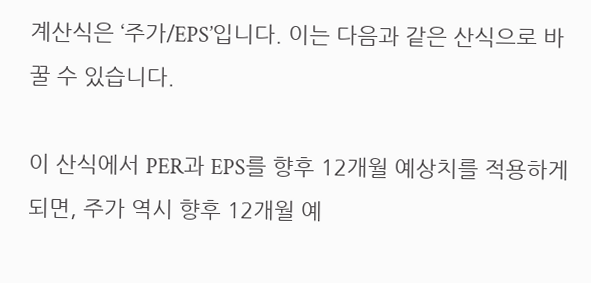계산식은 ‘주가/EPS’입니다. 이는 다음과 같은 산식으로 바꿀 수 있습니다.

이 산식에서 PER과 EPS를 향후 12개월 예상치를 적용하게 되면, 주가 역시 향후 12개월 예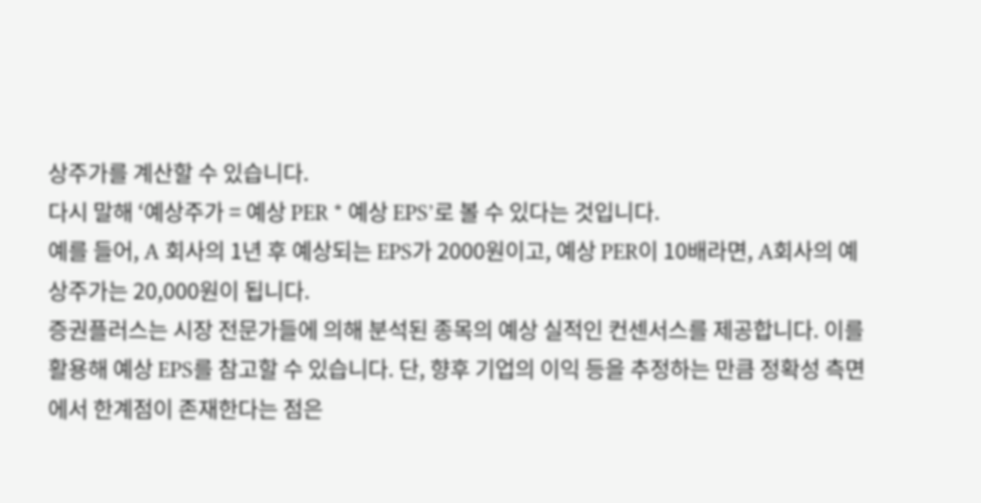상주가를 계산할 수 있습니다.
다시 말해 ‘예상주가 = 예상 PER * 예상 EPS’로 볼 수 있다는 것입니다.
예를 들어, A 회사의 1년 후 예상되는 EPS가 2000원이고, 예상 PER이 10배라면, A회사의 예상주가는 20,000원이 됩니다.
증권플러스는 시장 전문가들에 의해 분석된 종목의 예상 실적인 컨센서스를 제공합니다. 이를 활용해 예상 EPS를 참고할 수 있습니다. 단, 향후 기업의 이익 등을 추정하는 만큼 정확성 측면에서 한계점이 존재한다는 점은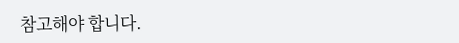참고해야 합니다.